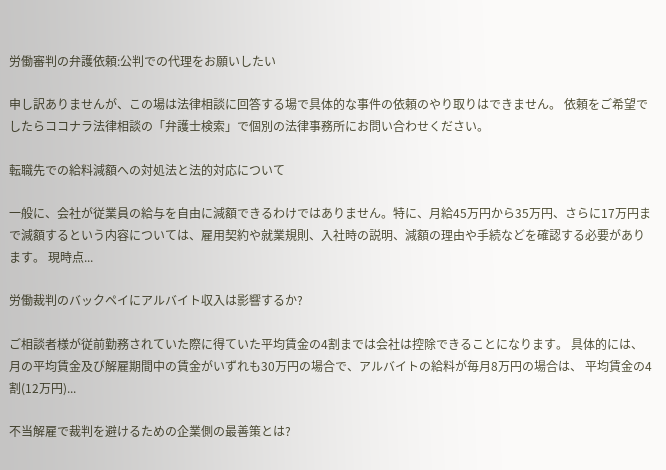労働審判の弁護依頼:公判での代理をお願いしたい

申し訳ありませんが、この場は法律相談に回答する場で具体的な事件の依頼のやり取りはできません。 依頼をご希望でしたらココナラ法律相談の「弁護士検索」で個別の法律事務所にお問い合わせください。

転職先での給料減額への対処法と法的対応について

一般に、会社が従業員の給与を自由に減額できるわけではありません。特に、月給45万円から35万円、さらに17万円まで減額するという内容については、雇用契約や就業規則、入社時の説明、減額の理由や手続などを確認する必要があります。 現時点...

労働裁判のバックペイにアルバイト収入は影響するか?

ご相談者様が従前勤務されていた際に得ていた平均賃金の4割までは会社は控除できることになります。 具体的には、月の平均賃金及び解雇期間中の賃金がいずれも30万円の場合で、アルバイトの給料が毎月8万円の場合は、 平均賃金の4割(12万円)...

不当解雇で裁判を避けるための企業側の最善策とは?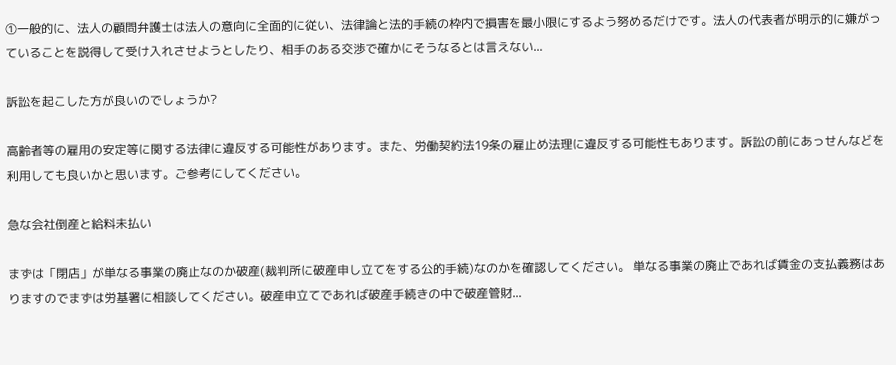①一般的に、法人の顧問弁護士は法人の意向に全面的に従い、法律論と法的手続の枠内で損害を最小限にするよう努めるだけです。法人の代表者が明示的に嫌がっていることを説得して受け入れさせようとしたり、相手のある交渉で確かにそうなるとは言えない...

訴訟を起こした方が良いのでしょうか?

高齢者等の雇用の安定等に関する法律に違反する可能性があります。また、労働契約法19条の雇止め法理に違反する可能性もあります。訴訟の前にあっせんなどを利用しても良いかと思います。ご参考にしてください。

急な会社倒産と給料未払い

まずは「閉店」が単なる事業の廃止なのか破産(裁判所に破産申し立てをする公的手続)なのかを確認してください。 単なる事業の廃止であれば賃金の支払義務はありますのでまずは労基署に相談してください。破産申立てであれば破産手続きの中で破産管財...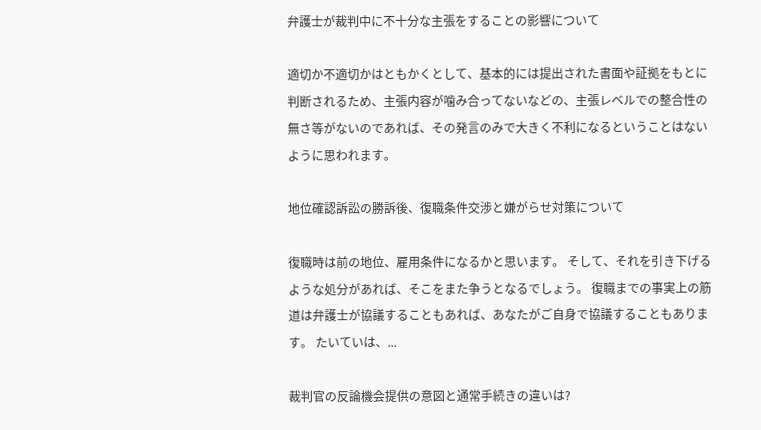弁護士が裁判中に不十分な主張をすることの影響について

適切か不適切かはともかくとして、基本的には提出された書面や証拠をもとに判断されるため、主張内容が噛み合ってないなどの、主張レベルでの整合性の無さ等がないのであれば、その発言のみで大きく不利になるということはないように思われます。

地位確認訴訟の勝訴後、復職条件交渉と嫌がらせ対策について

復職時は前の地位、雇用条件になるかと思います。 そして、それを引き下げるような処分があれば、そこをまた争うとなるでしょう。 復職までの事実上の筋道は弁護士が協議することもあれば、あなたがご自身で協議することもあります。 たいていは、...

裁判官の反論機会提供の意図と通常手続きの違いは?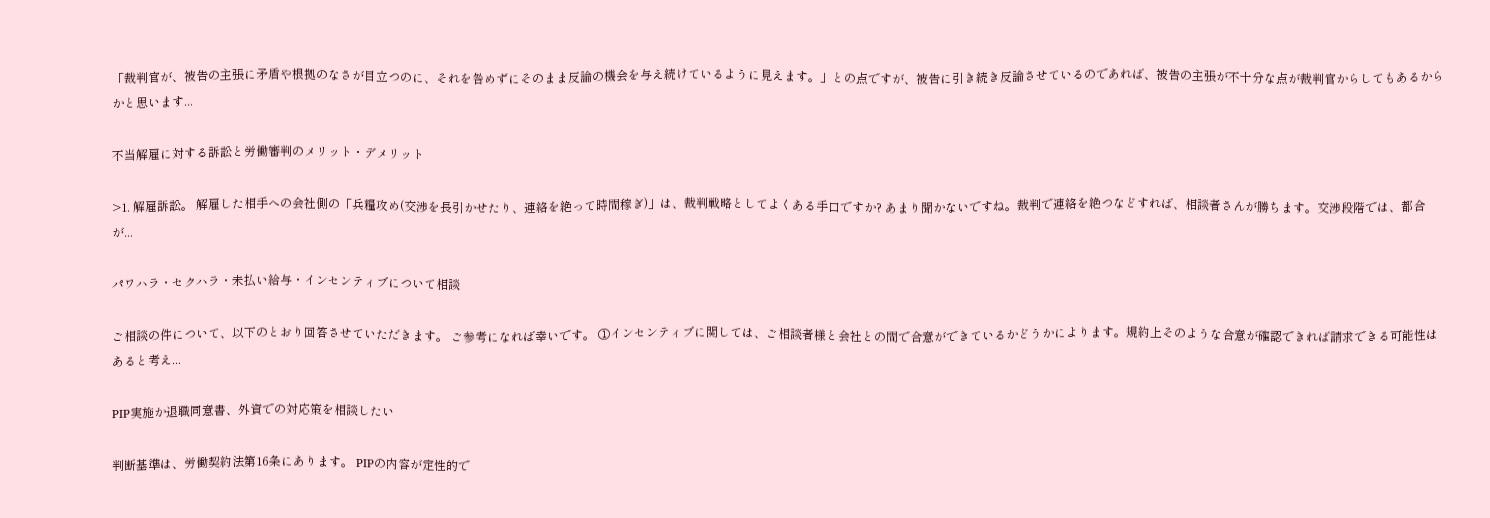「裁判官が、被告の主張に矛盾や根拠のなさが目立つのに、それを咎めずにそのまま反論の機会を与え続けているように見えます。」との点ですが、被告に引き続き反論させているのであれば、被告の主張が不十分な点が裁判官からしてもあるからかと思います...

不当解雇に対する訴訟と労働審判のメリット・デメリット

>1. 解雇訴訟。 解雇した相手への会社側の「兵糧攻め(交渉を長引かせたり、連絡を絶って時間稼ぎ)」は、裁判戦略としてよくある手口ですか? あまり聞かないですね。裁判で連絡を絶つなどすれば、相談者さんが勝ちます。交渉段階では、都合が...

パワハラ・セクハラ・未払い給与・インセンティブについて相談

ご相談の件について、以下のとおり回答させていただきます。 ご参考になれば幸いです。 ①インセンティブに関しては、ご相談者様と会社との間で合意ができているかどうかによります。規約上そのような合意が確認できれば請求できる可能性はあると考え...

PIP実施か退職同意書、外資での対応策を相談したい

判断基準は、労働契約法第16条にあります。 PIPの内容が定性的で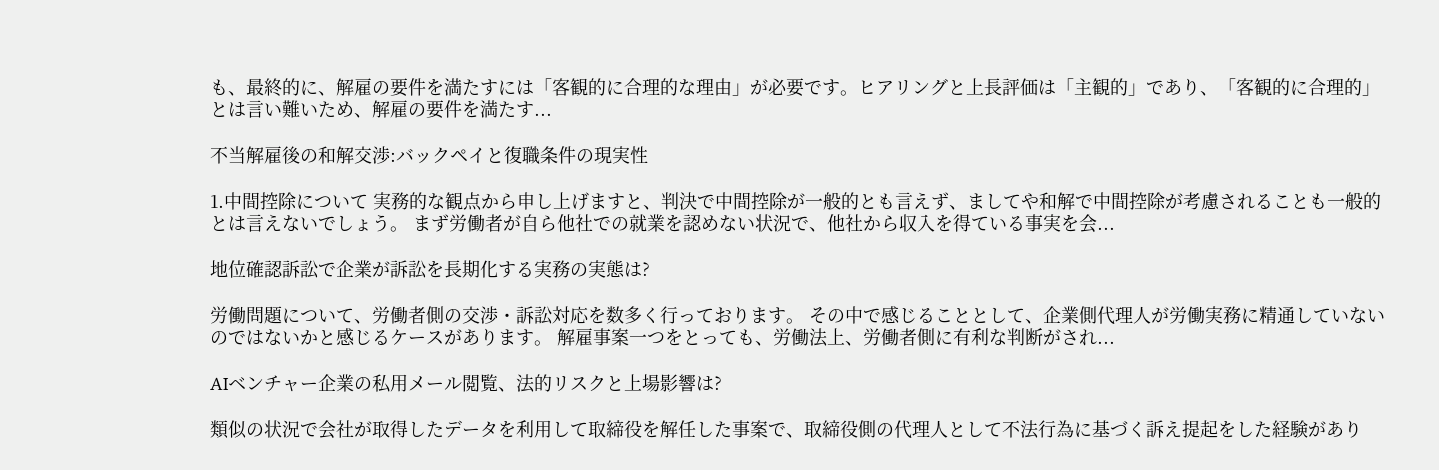も、最終的に、解雇の要件を満たすには「客観的に合理的な理由」が必要です。ヒアリングと上長評価は「主観的」であり、「客観的に合理的」とは言い難いため、解雇の要件を満たす...

不当解雇後の和解交渉:バックペイと復職条件の現実性

1.中間控除について 実務的な観点から申し上げますと、判決で中間控除が一般的とも言えず、ましてや和解で中間控除が考慮されることも一般的とは言えないでしょう。 まず労働者が自ら他社での就業を認めない状況で、他社から収入を得ている事実を会...

地位確認訴訟で企業が訴訟を長期化する実務の実態は?

労働問題について、労働者側の交渉・訴訟対応を数多く行っております。 その中で感じることとして、企業側代理人が労働実務に精通していないのではないかと感じるケースがあります。 解雇事案一つをとっても、労働法上、労働者側に有利な判断がされ...

AIベンチャー企業の私用メール閲覧、法的リスクと上場影響は?

類似の状況で会社が取得したデータを利用して取締役を解任した事案で、取締役側の代理人として不法行為に基づく訴え提起をした経験があり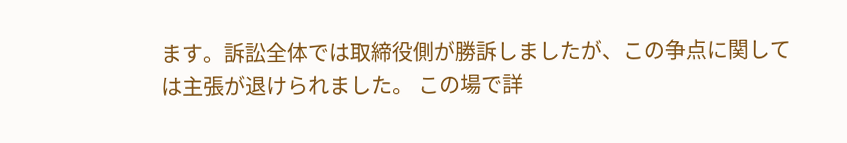ます。訴訟全体では取締役側が勝訴しましたが、この争点に関しては主張が退けられました。 この場で詳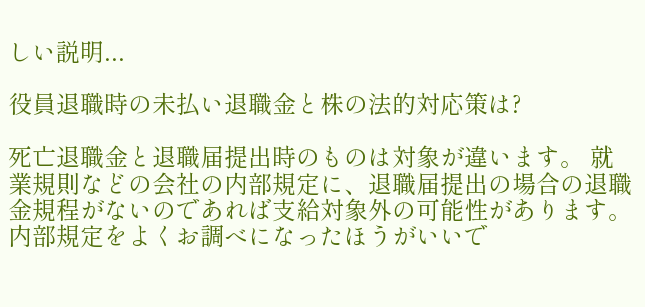しい説明...

役員退職時の未払い退職金と株の法的対応策は?

死亡退職金と退職届提出時のものは対象が違います。 就業規則などの会社の内部規定に、退職届提出の場合の退職金規程がないのであれば支給対象外の可能性があります。内部規定をよくお調べになったほうがいいで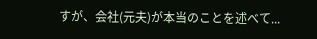すが、会社(元夫)が本当のことを述べて...